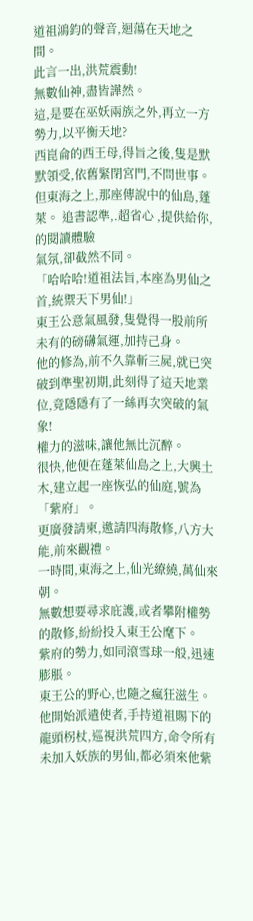道祖鴻鈞的聲音,迴蕩在天地之間。
此言一出,洪荒震動!
無數仙神,盡皆譁然。
這,是要在巫妖兩族之外,再立一方勢力,以平衡天地?
西崑侖的西王母,得旨之後,隻是默默領受,依舊緊閉宮門,不問世事。
但東海之上,那座傳說中的仙島,蓬萊。 追書認準,.超省心 ,提供給你,的閱讀體驗
氣氛,卻截然不同。
「哈哈哈!道祖法旨,本座為男仙之首,統禦天下男仙!」
東王公意氣風發,隻覺得一股前所未有的磅礴氣運,加持己身。
他的修為,前不久靠斬三屍,就已突破到準聖初期,此刻得了這天地業位,竟隱隱有了一絲再次突破的氣象!
權力的滋味,讓他無比沉醉。
很快,他便在蓬萊仙島之上,大興土木,建立起一座恢弘的仙庭,號為「紫府」。
更廣發請柬,邀請四海散修,八方大能,前來觀禮。
一時間,東海之上,仙光繚繞,萬仙來朝。
無數想要尋求庇護,或者攀附權勢的散修,紛紛投入東王公麾下。
紫府的勢力,如同滾雪球一般,迅速膨脹。
東王公的野心,也隨之瘋狂滋生。
他開始派遣使者,手持道祖賜下的龍頭柺杖,巡視洪荒四方,命令所有未加入妖族的男仙,都必須來他紫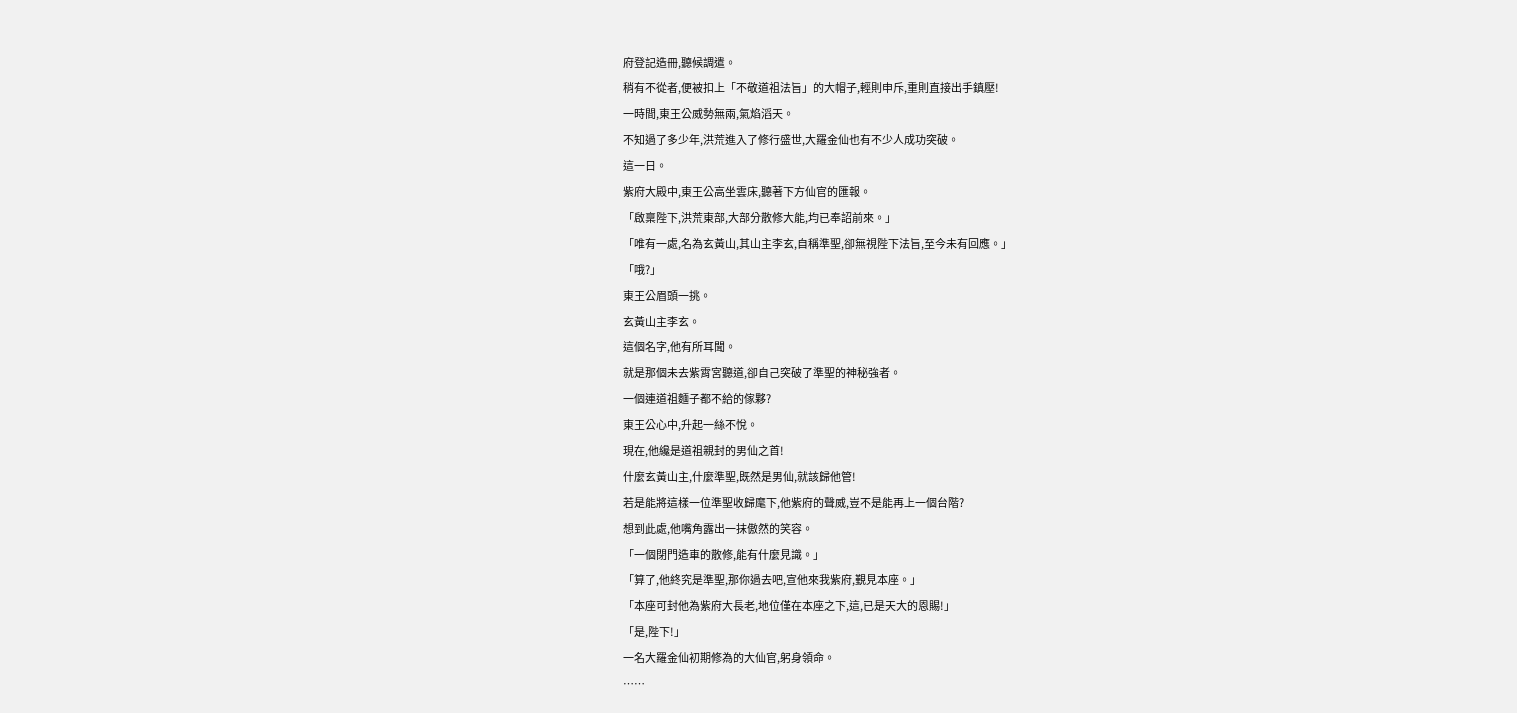府登記造冊,聽候調遣。
稍有不從者,便被扣上「不敬道祖法旨」的大帽子,輕則申斥,重則直接出手鎮壓!
一時間,東王公威勢無兩,氣焰滔天。
不知過了多少年,洪荒進入了修行盛世,大羅金仙也有不少人成功突破。
這一日。
紫府大殿中,東王公高坐雲床,聽著下方仙官的匯報。
「啟稟陛下,洪荒東部,大部分散修大能,均已奉詔前來。」
「唯有一處,名為玄黃山,其山主李玄,自稱準聖,卻無視陛下法旨,至今未有回應。」
「哦?」
東王公眉頭一挑。
玄黃山主李玄。
這個名字,他有所耳聞。
就是那個未去紫霄宮聽道,卻自己突破了準聖的神秘強者。
一個連道祖麵子都不給的傢夥?
東王公心中,升起一絲不悅。
現在,他纔是道祖親封的男仙之首!
什麼玄黃山主,什麼準聖,既然是男仙,就該歸他管!
若是能將這樣一位準聖收歸麾下,他紫府的聲威,豈不是能再上一個台階?
想到此處,他嘴角露出一抹傲然的笑容。
「一個閉門造車的散修,能有什麼見識。」
「算了,他終究是準聖,那你過去吧,宣他來我紫府,覲見本座。」
「本座可封他為紫府大長老,地位僅在本座之下,這,已是天大的恩賜!」
「是,陛下!」
一名大羅金仙初期修為的大仙官,躬身領命。
……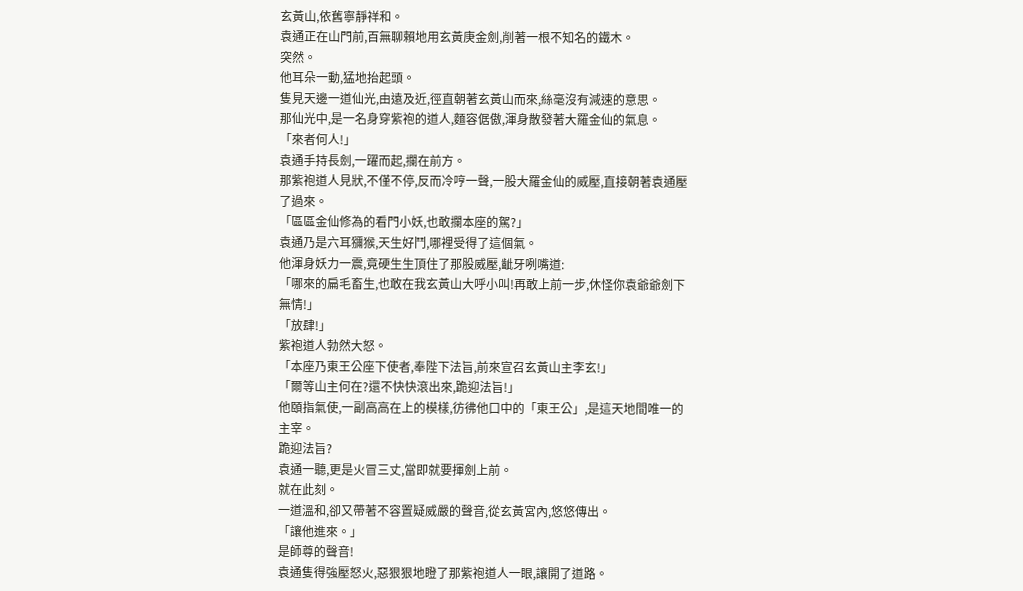玄黃山,依舊寧靜祥和。
袁通正在山門前,百無聊賴地用玄黃庚金劍,削著一根不知名的鐵木。
突然。
他耳朵一動,猛地抬起頭。
隻見天邊一道仙光,由遠及近,徑直朝著玄黃山而來,絲毫沒有減速的意思。
那仙光中,是一名身穿紫袍的道人,麵容倨傲,渾身散發著大羅金仙的氣息。
「來者何人!」
袁通手持長劍,一躍而起,攔在前方。
那紫袍道人見狀,不僅不停,反而冷哼一聲,一股大羅金仙的威壓,直接朝著袁通壓了過來。
「區區金仙修為的看門小妖,也敢攔本座的駕?」
袁通乃是六耳獼猴,天生好鬥,哪裡受得了這個氣。
他渾身妖力一震,竟硬生生頂住了那股威壓,齜牙咧嘴道:
「哪來的扁毛畜生,也敢在我玄黃山大呼小叫!再敢上前一步,休怪你袁爺爺劍下無情!」
「放肆!」
紫袍道人勃然大怒。
「本座乃東王公座下使者,奉陛下法旨,前來宣召玄黃山主李玄!」
「爾等山主何在?還不快快滾出來,跪迎法旨!」
他頤指氣使,一副高高在上的模樣,彷彿他口中的「東王公」,是這天地間唯一的主宰。
跪迎法旨?
袁通一聽,更是火冒三丈,當即就要揮劍上前。
就在此刻。
一道溫和,卻又帶著不容置疑威嚴的聲音,從玄黃宮內,悠悠傳出。
「讓他進來。」
是師尊的聲音!
袁通隻得強壓怒火,惡狠狠地瞪了那紫袍道人一眼,讓開了道路。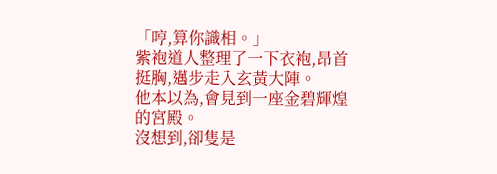「哼,算你識相。」
紫袍道人整理了一下衣袍,昂首挺胸,邁步走入玄黃大陣。
他本以為,會見到一座金碧輝煌的宮殿。
沒想到,卻隻是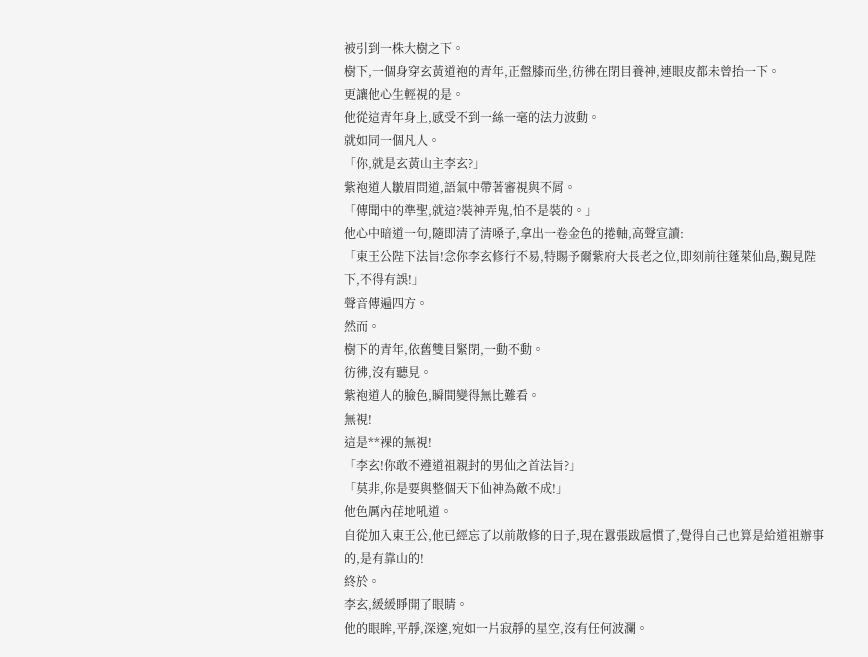被引到一株大樹之下。
樹下,一個身穿玄黃道袍的青年,正盤膝而坐,彷彿在閉目養神,連眼皮都未曾抬一下。
更讓他心生輕視的是。
他從這青年身上,感受不到一絲一毫的法力波動。
就如同一個凡人。
「你,就是玄黃山主李玄?」
紫袍道人皺眉問道,語氣中帶著審視與不屑。
「傳聞中的準聖,就這?裝神弄鬼,怕不是裝的。」
他心中暗道一句,隨即清了清嗓子,拿出一卷金色的捲軸,高聲宣讀:
「東王公陛下法旨!念你李玄修行不易,特賜予爾紫府大長老之位,即刻前往蓬萊仙島,覲見陛下,不得有誤!」
聲音傳遍四方。
然而。
樹下的青年,依舊雙目緊閉,一動不動。
彷彿,沒有聽見。
紫袍道人的臉色,瞬間變得無比難看。
無視!
這是**裸的無視!
「李玄!你敢不遵道祖親封的男仙之首法旨?」
「莫非,你是要與整個天下仙神為敵不成!」
他色厲內荏地吼道。
自從加入東王公,他已經忘了以前散修的日子,現在囂張跋扈慣了,覺得自己也算是給道祖辦事的,是有靠山的!
終於。
李玄,緩緩睜開了眼睛。
他的眼眸,平靜,深邃,宛如一片寂靜的星空,沒有任何波瀾。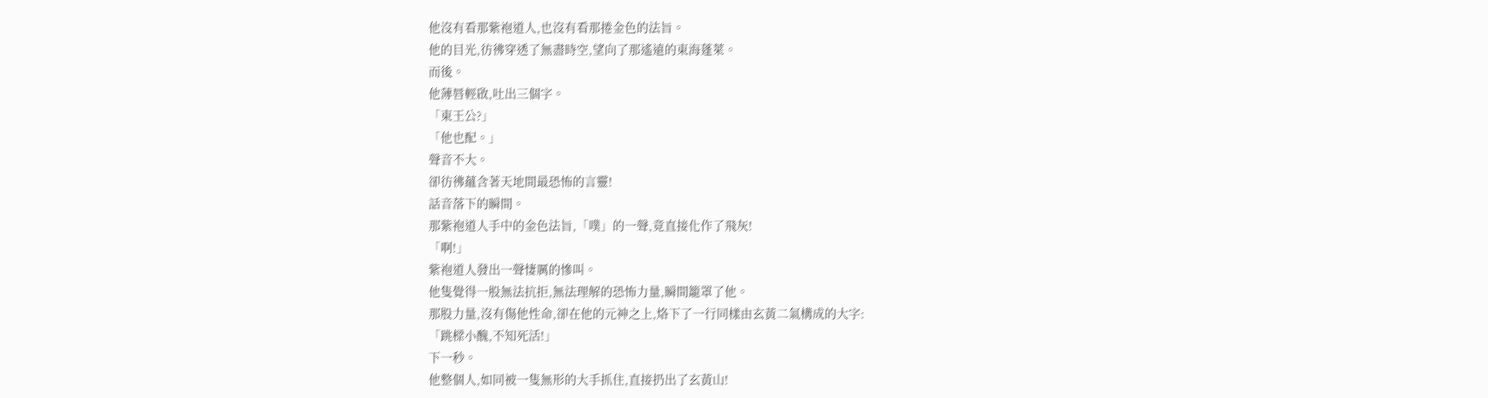他沒有看那紫袍道人,也沒有看那捲金色的法旨。
他的目光,彷彿穿透了無盡時空,望向了那遙遠的東海蓬萊。
而後。
他薄唇輕啟,吐出三個字。
「東王公?」
「他也配。」
聲音不大。
卻彷彿蘊含著天地間最恐怖的言靈!
話音落下的瞬間。
那紫袍道人手中的金色法旨,「噗」的一聲,竟直接化作了飛灰!
「啊!」
紫袍道人發出一聲悽厲的慘叫。
他隻覺得一股無法抗拒,無法理解的恐怖力量,瞬間籠罩了他。
那股力量,沒有傷他性命,卻在他的元神之上,烙下了一行同樣由玄黃二氣構成的大字:
「跳樑小醜,不知死活!」
下一秒。
他整個人,如同被一隻無形的大手抓住,直接扔出了玄黃山!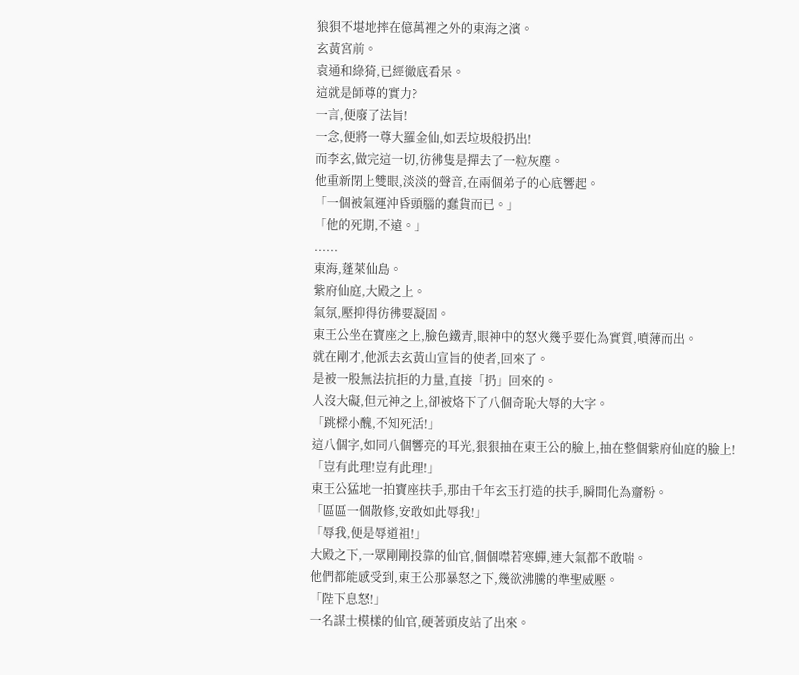狼狽不堪地摔在億萬裡之外的東海之濱。
玄黃宮前。
袁通和綠猗,已經徹底看呆。
這就是師尊的實力?
一言,便廢了法旨!
一念,便將一尊大羅金仙,如丟垃圾般扔出!
而李玄,做完這一切,彷彿隻是撣去了一粒灰塵。
他重新閉上雙眼,淡淡的聲音,在兩個弟子的心底響起。
「一個被氣運沖昏頭腦的蠢貨而已。」
「他的死期,不遠。」
......
東海,蓬萊仙島。
紫府仙庭,大殿之上。
氣氛,壓抑得彷彿要凝固。
東王公坐在寶座之上,臉色鐵青,眼神中的怒火幾乎要化為實質,噴薄而出。
就在剛才,他派去玄黃山宣旨的使者,回來了。
是被一股無法抗拒的力量,直接「扔」回來的。
人沒大礙,但元神之上,卻被烙下了八個奇恥大辱的大字。
「跳樑小醜,不知死活!」
這八個字,如同八個響亮的耳光,狠狠抽在東王公的臉上,抽在整個紫府仙庭的臉上!
「豈有此理!豈有此理!」
東王公猛地一拍寶座扶手,那由千年玄玉打造的扶手,瞬間化為齏粉。
「區區一個散修,安敢如此辱我!」
「辱我,便是辱道祖!」
大殿之下,一眾剛剛投靠的仙官,個個噤若寒蟬,連大氣都不敢喘。
他們都能感受到,東王公那暴怒之下,幾欲沸騰的準聖威壓。
「陛下息怒!」
一名謀士模樣的仙官,硬著頭皮站了出來。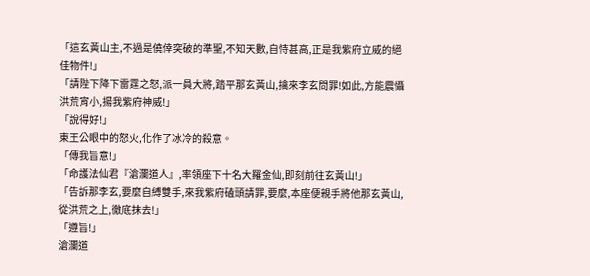「這玄黃山主,不過是僥倖突破的準聖,不知天數,自恃甚高,正是我紫府立威的絕佳物件!」
「請陛下降下雷霆之怒,派一員大將,踏平那玄黃山,擒來李玄問罪!如此,方能震懾洪荒宵小,揚我紫府神威!」
「說得好!」
東王公眼中的怒火,化作了冰冷的殺意。
「傳我旨意!」
「命護法仙君『滄瀾道人』,率領座下十名大羅金仙,即刻前往玄黃山!」
「告訴那李玄,要麼自縛雙手,來我紫府磕頭請罪,要麼,本座便親手將他那玄黃山,從洪荒之上,徹底抹去!」
「遵旨!」
滄瀾道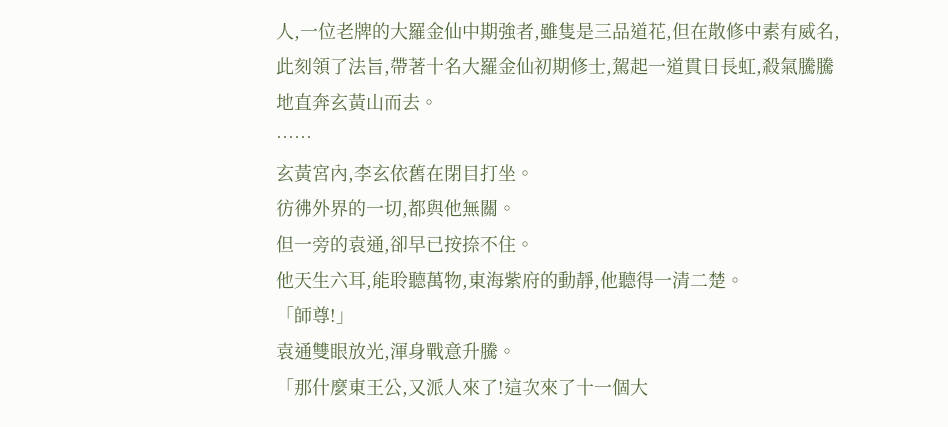人,一位老牌的大羅金仙中期強者,雖隻是三品道花,但在散修中素有威名,此刻領了法旨,帶著十名大羅金仙初期修士,駕起一道貫日長虹,殺氣騰騰地直奔玄黃山而去。
……
玄黃宮內,李玄依舊在閉目打坐。
彷彿外界的一切,都與他無關。
但一旁的袁通,卻早已按捺不住。
他天生六耳,能聆聽萬物,東海紫府的動靜,他聽得一清二楚。
「師尊!」
袁通雙眼放光,渾身戰意升騰。
「那什麼東王公,又派人來了!這次來了十一個大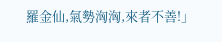羅金仙,氣勢洶洶,來者不善!」